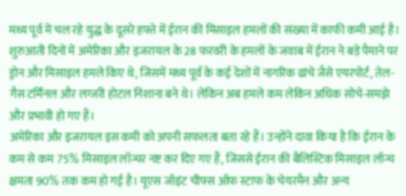मध्य पूर्व में चल रहे युद्ध के दूसरे हफ्ते में ईरान की मिसाइल हमलों की संख्या में काफी कमी आई है। शुरुआती दिनों में अमेरिका और इजरायल के 28 फरवरी के हमलों के जवाब में ईरान ने बड़े पैमाने पर ड्रोन और मिसाइल हमले किए थे, जिसमें मध्य पूर्व के कई देशों में नागरिक ढांचे जैसे एयरपोर्ट, तेल-गैस टर्मिनल और लग्जरी होटल निशाना बने थे। लेकिन अब हमले कम लेकिन अधिक सोचे-समझे और प्रभावी हो गए हैं।
अमेरिका और इजरायल इस कमी को अपनी सफलता बता रहे हैं। उन्होंने दावा किया है कि ईरान के कम से कम 75% मिसाइल लॉन्चर नष्ट कर दिए गए हैं, जिससे ईरान की बैलिस्टिक मिसाइल लॉन्च क्षमता 90% तक कम हो गई है। यूएस जॉइंट चीफ्स ऑफ स्टाफ के चेयरमैन और अन्य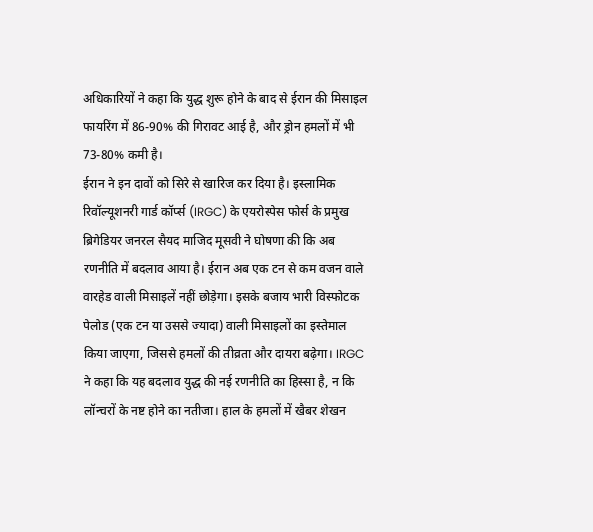अधिकारियों ने कहा कि युद्ध शुरू होने के बाद से ईरान की मिसाइल फायरिंग में 86-90% की गिरावट आई है, और ड्रोन हमलों में भी 73-80% कमी है।
ईरान ने इन दावों को सिरे से खारिज कर दिया है। इस्लामिक रिवॉल्यूशनरी गार्ड कॉर्प्स (IRGC) के एयरोस्पेस फोर्स के प्रमुख ब्रिगेडियर जनरल सैयद माजिद मूसवी ने घोषणा की कि अब रणनीति में बदलाव आया है। ईरान अब एक टन से कम वजन वाले वारहेड वाली मिसाइलें नहीं छोड़ेगा। इसके बजाय भारी विस्फोटक पेलोड (एक टन या उससे ज्यादा) वाली मिसाइलों का इस्तेमाल किया जाएगा, जिससे हमलों की तीव्रता और दायरा बढ़ेगा। IRGC ने कहा कि यह बदलाव युद्ध की नई रणनीति का हिस्सा है, न कि लॉन्चरों के नष्ट होने का नतीजा। हाल के हमलों में खैबर शेखन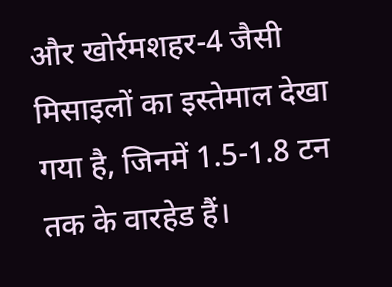और खोर्रमशहर-4 जैसी मिसाइलों का इस्तेमाल देखा गया है, जिनमें 1.5-1.8 टन तक के वारहेड हैं।